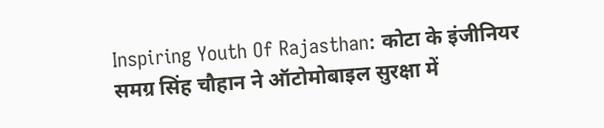Inspiring Youth Of Rajasthan: कोटा के इंजीनियर समग्र सिंह चौहान ने ऑटोमोबाइल सुरक्षा में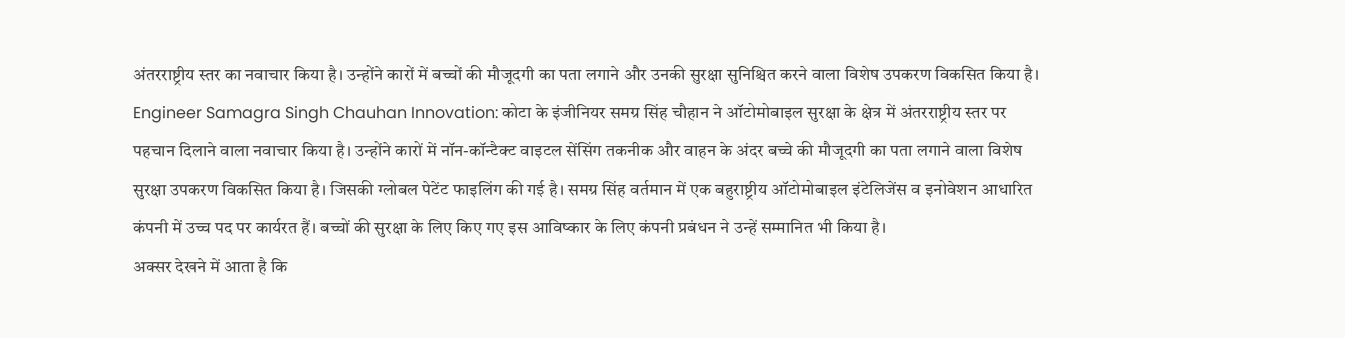अंतरराष्ट्रीय स्तर का नवाचार किया है। उन्होंने कारों में बच्चों की मौजूदगी का पता लगाने और उनकी सुरक्षा सुनिश्चित करने वाला विशेष उपकरण विकसित किया है।
Engineer Samagra Singh Chauhan Innovation: कोटा के इंजीनियर समग्र सिंह चौहान ने ऑटोमोबाइल सुरक्षा के क्षेत्र में अंतरराष्ट्रीय स्तर पर पहचान दिलाने वाला नवाचार किया है। उन्होंने कारों में नॉन-कॉन्टैक्ट वाइटल सेंसिंग तकनीक और वाहन के अंदर बच्चे की मौजूदगी का पता लगाने वाला विशेष सुरक्षा उपकरण विकसित किया है। जिसकी ग्लोबल पेटेंट फाइलिंग की गई है। समग्र सिंह वर्तमान में एक बहुराष्ट्रीय ऑटोमोबाइल इंटेलिजेंस व इनोवेशन आधारित कंपनी में उच्च पद पर कार्यरत हैं। बच्चों की सुरक्षा के लिए किए गए इस आविष्कार के लिए कंपनी प्रबंधन ने उन्हें सम्मानित भी किया है।
अक्सर देखने में आता है कि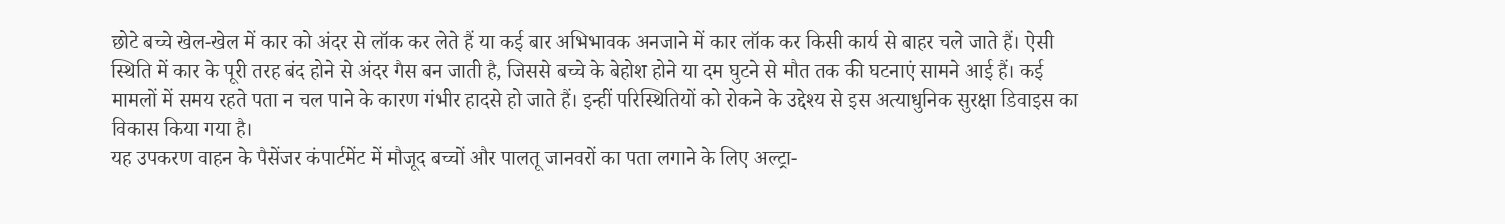छोटे बच्चे खेल-खेल में कार को अंदर से लॉक कर लेते हैं या कई बार अभिभावक अनजाने में कार लॉक कर किसी कार्य से बाहर चले जाते हैं। ऐसी स्थिति में कार के पूरी तरह बंद होने से अंदर गैस बन जाती है, जिससे बच्चे के बेहोश होने या दम घुटने से मौत तक की घटनाएं सामने आई हैं। कई मामलों में समय रहते पता न चल पाने के कारण गंभीर हादसे हो जाते हैं। इन्हीं परिस्थितियों को रोकने के उद्देश्य से इस अत्याधुनिक सुरक्षा डिवाइस का विकास किया गया है।
यह उपकरण वाहन के पैसेंजर कंपार्टमेंट में मौजूद बच्चों और पालतू जानवरों का पता लगाने के लिए अल्ट्रा-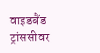वाइडबैंड ट्रांससीवर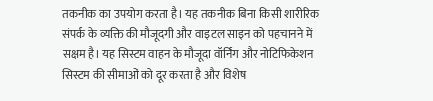तकनीक का उपयोग करता है। यह तकनीक बिना किसी शारीरिक संपर्क के व्यक्ति की मौजूदगी और वाइटल साइन को पहचानने में सक्षम है। यह सिस्टम वाहन के मौजूदा वॉर्निंग और नोटिफिकेशन सिस्टम की सीमाओं को दूर करता है और विशेष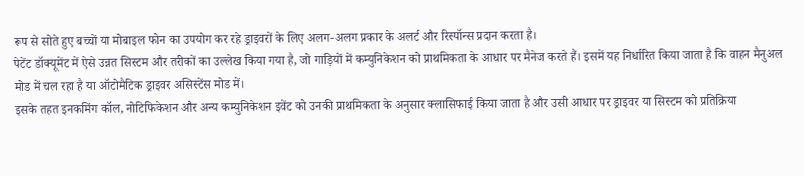रूप से सोते हुए बच्चों या मोबाइल फोन का उपयोग कर रहे ड्राइवरों के लिए अलग-अलग प्रकार के अलर्ट और रिस्पॉन्स प्रदान करता है।
पेटेंट डॉक्यूमेंट में ऐसे उन्नत सिस्टम और तरीकों का उल्लेख किया गया है, जो गाड़ियों में कम्युनिकेशन को प्राथमिकता के आधार पर मैनेज करते हैं। इसमें यह निर्धारित किया जाता है कि वाहन मैनुअल मोड में चल रहा है या ऑटोमैटिक ड्राइवर असिस्टेंस मोड में।
इसके तहत इनकमिंग कॉल, नोटिफिकेशन और अन्य कम्युनिकेशन इवेंट को उनकी प्राथमिकता के अनुसार क्लासिफाई किया जाता है और उसी आधार पर ड्राइवर या सिस्टम को प्रतिक्रिया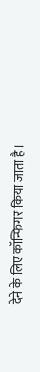देने के लिए कॉन्फिगर किया जाता है।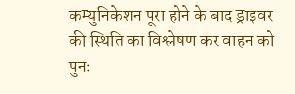कम्युनिकेशन पूरा होने के बाद ड्राइवर की स्थिति का विश्लेषण कर वाहन को पुनः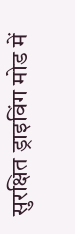सुरक्षित ड्राइविंग मोड में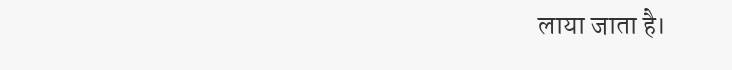लाया जाता है।